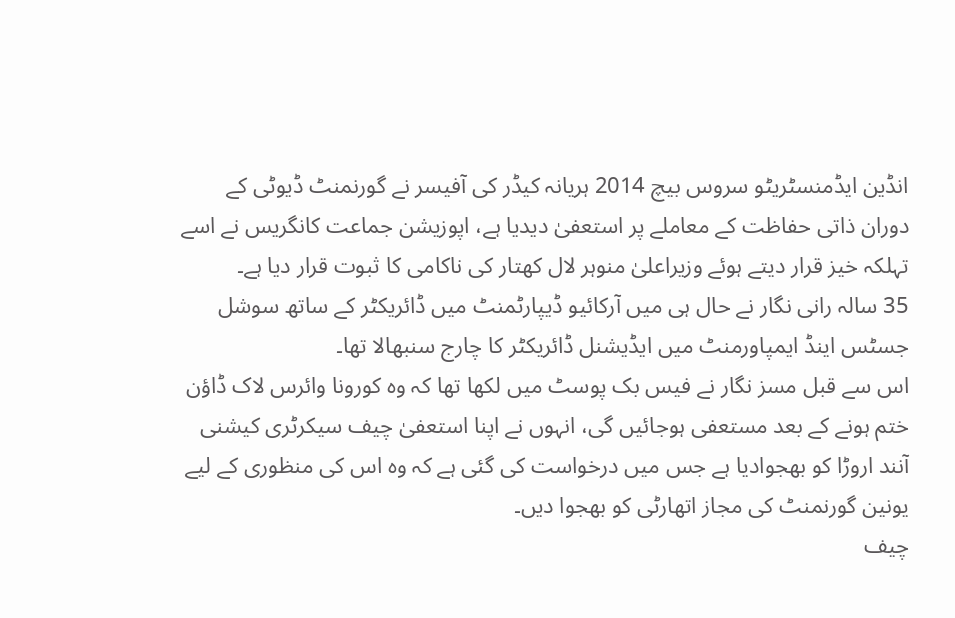انڈین ایڈمنسٹریٹو سروس بیچ 2014 ہریانہ کیڈر کی آفیسر نے گورنمنٹ ڈیوٹی کے دوران ذاتی حفاظت کے معاملے پر استعفیٰ دیدیا ہے، اپوزیشن جماعت کانگریس نے اسے تہلکہ خیز قرار دیتے ہوئے وزیراعلیٰ منوہر لال کھتار کی ناکامی کا ثبوت قرار دیا ہے۔
35 سالہ رانی نگار نے حال ہی میں آرکائیو ڈیپارٹمنٹ میں ڈائریکٹر کے ساتھ سوشل جسٹس اینڈ ایمپاورمنٹ میں ایڈیشنل ڈائریکٹر کا چارج سنبھالا تھا۔
اس سے قبل مسز نگار نے فیس بک پوسٹ میں لکھا تھا کہ وہ کورونا وائرس لاک ڈاؤن ختم ہونے کے بعد مستعفی ہوجائیں گی، انہوں نے اپنا استعفیٰ چیف سیکرٹری کیشنی آنند اروڑا کو بھجوادیا ہے جس میں درخواست کی گئی ہے کہ وہ اس کی منظوری کے لیے یونین گورنمنٹ کی مجاز اتھارٹی کو بھجوا دیں۔
چیف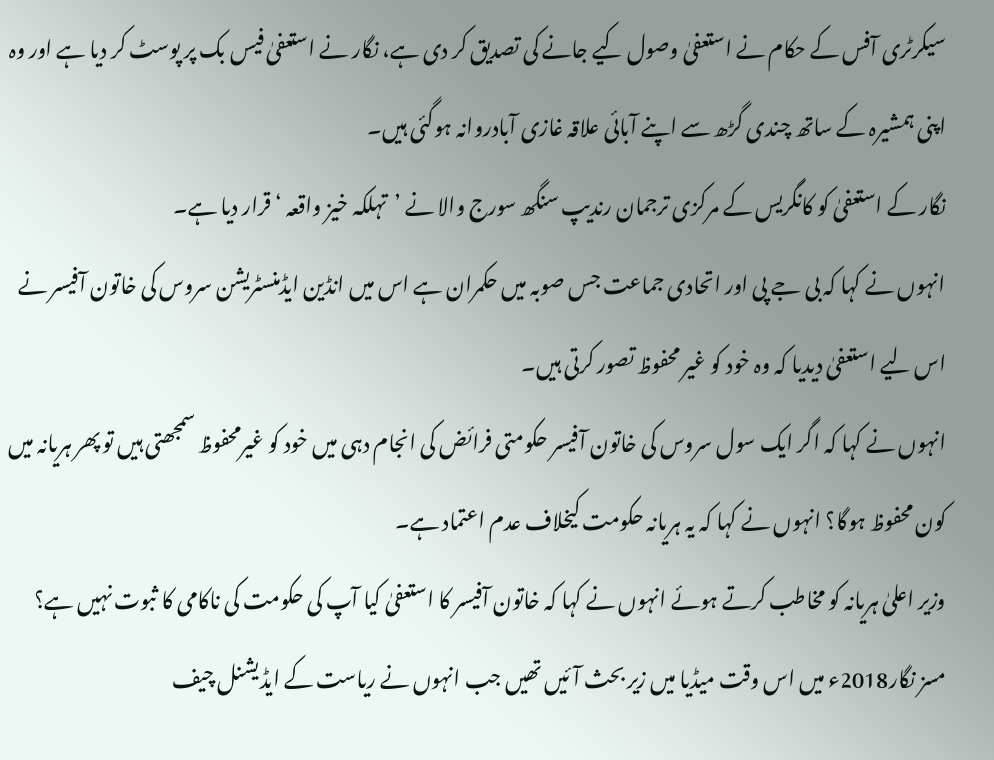سیکرٹری آفس کے حکام نے استعفیٰ وصول کیے جانے کی تصدیق کر دی ہے، نگار نے استعفیٰ فیس بک پر پوسٹ کر دیا ہے اور وہ اپنی ہمشیرہ کے ساتھ چندی گڑھ سے اپنے آبائی علاقہ غازی آبادروانہ ہوگئی ہیں۔
نگار کے استعفیٰ کو کانگریس کے مرکزی ترجمان رندیپ سنگھ سورج والا نے ’تہلکہ خیز واقعہ ‘ قرار دیا ہے۔
انہوں نے کہا کہ بی جے پی اور اتحادی جماعت جس صوبہ میں حکمران ہے اس میں انڈین ایڈمنسٹریشن سروس کی خاتون آفیسر نے اس لیے استعفیٰ دیدیا کہ وہ خود کو غیر محفوظ تصور کرتی ہیں۔
انہوں نے کہا کہ اگر ایک سول سروس کی خاتون آفیسر حکومتی فرائض کی انجام دہی میں خود کو غیرمحفوظ سمجھتی ہیں تو پھر ہریانہ میں کون محفوظ ہوگا؟ انہوں نے کہا کہ یہ ہریانہ حکومت کیخلاف عدم اعتماد ہے۔
وزیر اعلیٰ ہریانہ کو مخاطب کرتے ہوئے انہوں نے کہا کہ خاتون آفیسر کا استعفیٰ کیا آپ کی حکومت کی ناکامی کا ثبوت نہیں ہے؟
مسز نگار2018ء میں اس وقت میڈیا میں زیر بحث آئیں تھیں جب انہوں نے ریاست کے ایڈیشنل چیف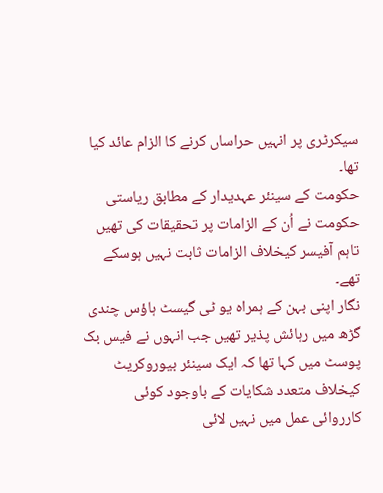سیکرٹری پر انہیں حراساں کرنے کا الزام عائد کیا تھا۔
حکومت کے سینئر عہدیدار کے مطابق ریاستی حکومت نے اُن کے الزامات پر تحقیقات کی تھیں تاہم آفیسر کیخلاف الزامات ثابت نہیں ہوسکے تھے۔
نگار اپنی بہن کے ہمراہ یو ٹی گیسٹ ہاؤس چندی گڑھ میں رہائش پذیر تھیں جب انہوں نے فیس بک پوسٹ میں کہا تھا کہ ایک سینئر بیوروکریٹ کیخلاف متعدد شکایات کے باوجود کوئی کارروائی عمل میں نہیں لائی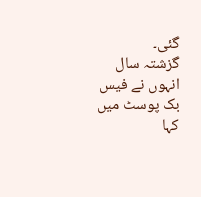گئی۔
گزشتہ سال انہوں نے فیس بک پوسٹ میں کہا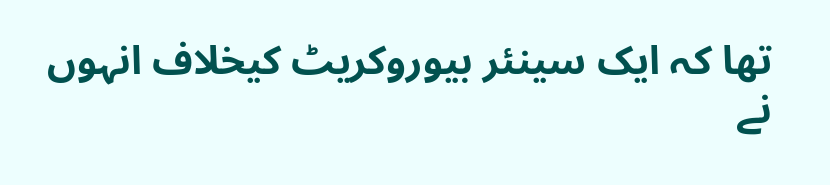تھا کہ ایک سینئر بیوروکریٹ کیخلاف انہوں نے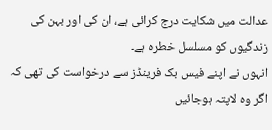عدالت میں شکایت درج کرائی ہے، ان کی اور بہن کی زندگیوں کو مسلسل خطرہ ہے۔
انہوں نے اپنے فیس بک فرینڈز سے درخواست کی تھی کہ اگر وہ لاپتہ ہوجائیں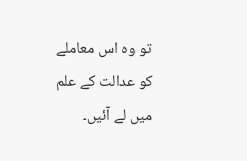تو وہ اس معاملے کو عدالت کے علم میں لے آئیں۔